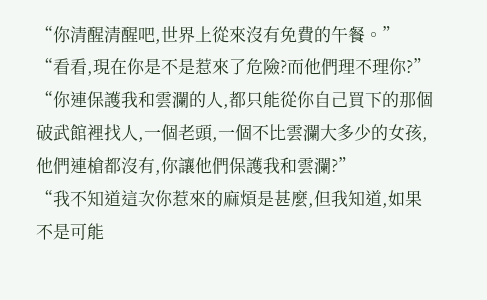“你清醒清醒吧,世界上從來沒有免費的午餐。”
“看看,現在你是不是惹來了危險?而他們理不理你?”
“你連保護我和雲瀾的人,都只能從你自己買下的那個破武館裡找人,一個老頭,一個不比雲瀾大多少的女孩,他們連槍都沒有,你讓他們保護我和雲瀾?”
“我不知道這次你惹來的麻煩是甚麼,但我知道,如果不是可能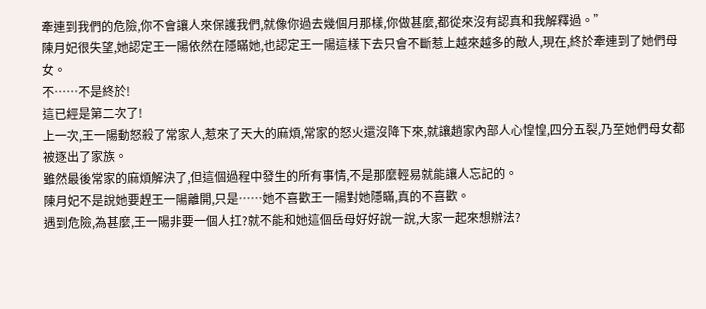牽連到我們的危險,你不會讓人來保護我們,就像你過去幾個月那樣,你做甚麼,都從來沒有認真和我解釋過。”
陳月妃很失望,她認定王一陽依然在隱瞞她,也認定王一陽這樣下去只會不斷惹上越來越多的敵人,現在,終於牽連到了她們母女。
不……不是終於!
這已經是第二次了!
上一次,王一陽動怒殺了常家人,惹來了天大的麻煩,常家的怒火還沒降下來,就讓趙家內部人心惶惶,四分五裂,乃至她們母女都被逐出了家族。
雖然最後常家的麻煩解決了,但這個過程中發生的所有事情,不是那麼輕易就能讓人忘記的。
陳月妃不是說她要趕王一陽離開,只是……她不喜歡王一陽對她隱瞞,真的不喜歡。
遇到危險,為甚麼,王一陽非要一個人扛?就不能和她這個岳母好好說一說,大家一起來想辦法?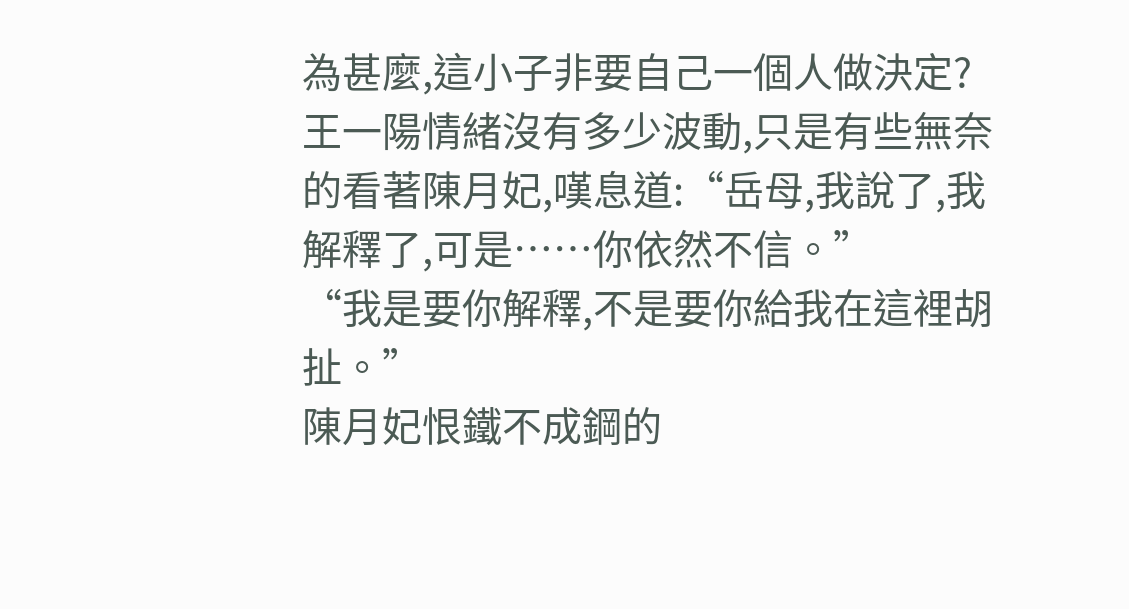為甚麼,這小子非要自己一個人做決定?
王一陽情緒沒有多少波動,只是有些無奈的看著陳月妃,嘆息道:“岳母,我說了,我解釋了,可是……你依然不信。”
“我是要你解釋,不是要你給我在這裡胡扯。”
陳月妃恨鐵不成鋼的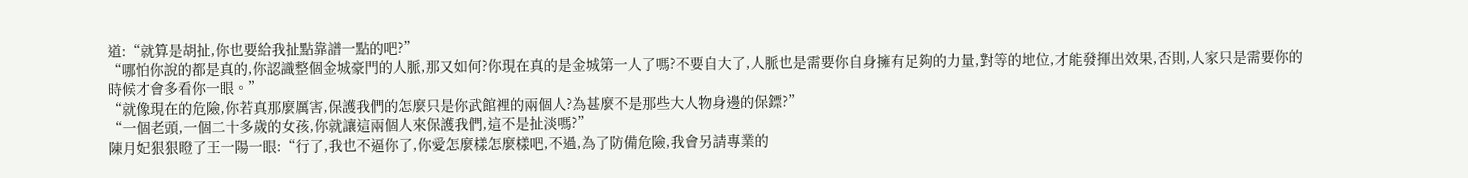道:“就算是胡扯,你也要給我扯點靠譜一點的吧?”
“哪怕你說的都是真的,你認識整個金城豪門的人脈,那又如何?你現在真的是金城第一人了嗎?不要自大了,人脈也是需要你自身擁有足夠的力量,對等的地位,才能發揮出效果,否則,人家只是需要你的時候才會多看你一眼。”
“就像現在的危險,你若真那麼厲害,保護我們的怎麼只是你武館裡的兩個人?為甚麼不是那些大人物身邊的保鏢?”
“一個老頭,一個二十多歲的女孩,你就讓這兩個人來保護我們,這不是扯淡嗎?”
陳月妃狠狠瞪了王一陽一眼:“行了,我也不逼你了,你愛怎麼樣怎麼樣吧,不過,為了防備危險,我會另請專業的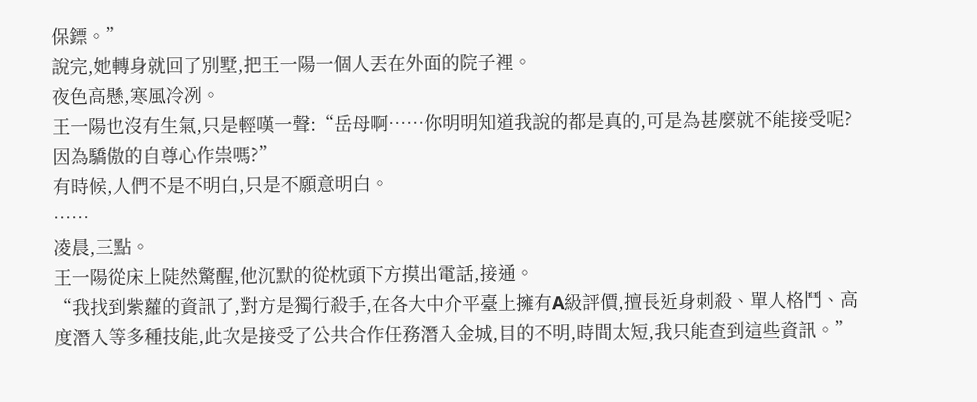保鏢。”
說完,她轉身就回了別墅,把王一陽一個人丟在外面的院子裡。
夜色高懸,寒風冷冽。
王一陽也沒有生氣,只是輕嘆一聲:“岳母啊……你明明知道我說的都是真的,可是為甚麼就不能接受呢?因為驕傲的自尊心作祟嗎?”
有時候,人們不是不明白,只是不願意明白。
……
凌晨,三點。
王一陽從床上陡然驚醒,他沉默的從枕頭下方摸出電話,接通。
“我找到紫蘿的資訊了,對方是獨行殺手,在各大中介平臺上擁有A級評價,擅長近身刺殺、單人格鬥、高度潛入等多種技能,此次是接受了公共合作任務潛入金城,目的不明,時間太短,我只能查到這些資訊。”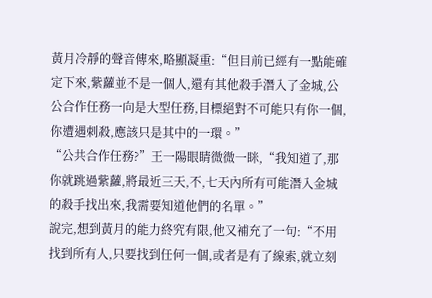黃月冷靜的聲音傳來,略顯凝重:“但目前已經有一點能確定下來,紫蘿並不是一個人,還有其他殺手潛入了金城,公公合作任務一向是大型任務,目標絕對不可能只有你一個,你遭遇刺殺,應該只是其中的一環。”
“公共合作任務?”王一陽眼睛微微一眯,“我知道了,那你就跳過紫蘿,將最近三天,不,七天內所有可能潛入金城的殺手找出來,我需要知道他們的名單。”
說完,想到黃月的能力終究有限,他又補充了一句:“不用找到所有人,只要找到任何一個,或者是有了線索,就立刻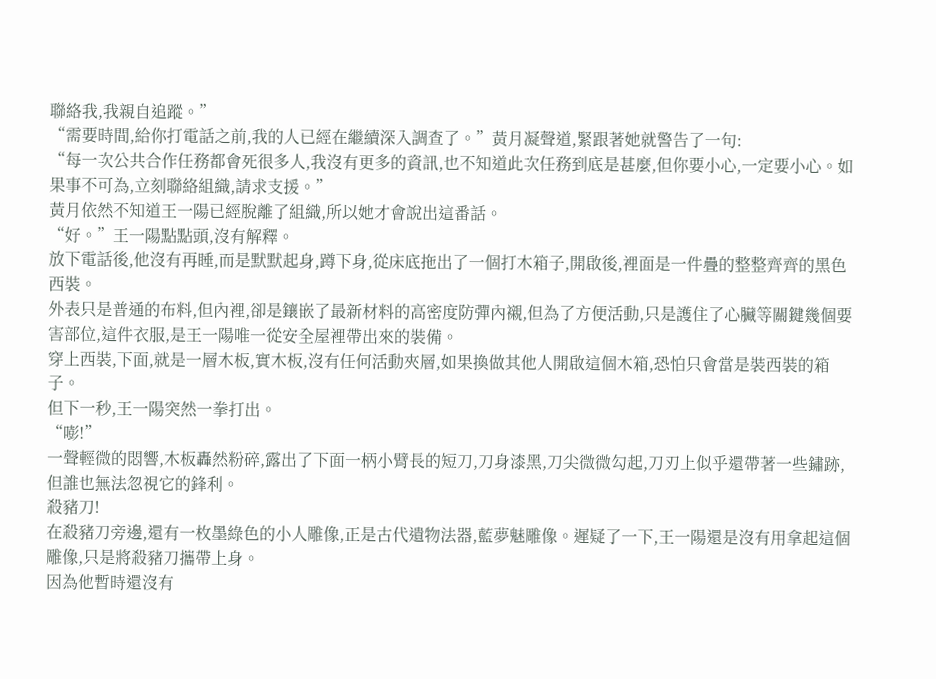聯絡我,我親自追蹤。”
“需要時間,給你打電話之前,我的人已經在繼續深入調查了。”黃月凝聲道,緊跟著她就警告了一句:
“每一次公共合作任務都會死很多人,我沒有更多的資訊,也不知道此次任務到底是甚麼,但你要小心,一定要小心。如果事不可為,立刻聯絡組織,請求支援。”
黃月依然不知道王一陽已經脫離了組織,所以她才會說出這番話。
“好。”王一陽點點頭,沒有解釋。
放下電話後,他沒有再睡,而是默默起身,蹲下身,從床底拖出了一個打木箱子,開啟後,裡面是一件疊的整整齊齊的黑色西裝。
外表只是普通的布料,但內裡,卻是鑲嵌了最新材料的高密度防彈內襯,但為了方便活動,只是護住了心臟等關鍵幾個要害部位,這件衣服,是王一陽唯一從安全屋裡帶出來的裝備。
穿上西裝,下面,就是一層木板,實木板,沒有任何活動夾層,如果換做其他人開啟這個木箱,恐怕只會當是裝西裝的箱子。
但下一秒,王一陽突然一拳打出。
“嘭!”
一聲輕微的悶響,木板轟然粉碎,露出了下面一柄小臂長的短刀,刀身漆黑,刀尖微微勾起,刀刃上似乎還帶著一些鏽跡,但誰也無法忽視它的鋒利。
殺豬刀!
在殺豬刀旁邊,還有一枚墨綠色的小人雕像,正是古代遺物法器,藍夢魅雕像。遲疑了一下,王一陽還是沒有用拿起這個雕像,只是將殺豬刀攜帶上身。
因為他暫時還沒有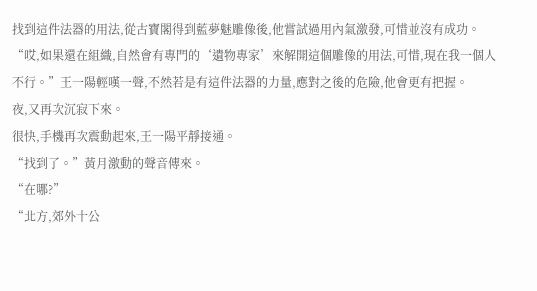找到這件法器的用法,從古寶閣得到藍夢魅雕像後,他嘗試過用內氣激發,可惜並沒有成功。
“哎,如果還在組織,自然會有專門的‘遺物專家’來解開這個雕像的用法,可惜,現在我一個人不行。”王一陽輕嘆一聲,不然若是有這件法器的力量,應對之後的危險,他會更有把握。
夜,又再次沉寂下來。
很快,手機再次震動起來,王一陽平靜接通。
“找到了。”黃月激動的聲音傳來。
“在哪?”
“北方,郊外十公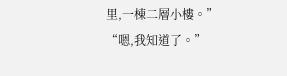里,一棟二層小樓。”
“嗯,我知道了。”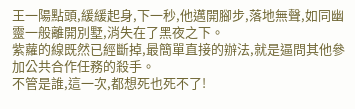王一陽點頭,緩緩起身,下一秒,他邁開腳步,落地無聲,如同幽靈一般離開別墅,消失在了黑夜之下。
紫蘿的線既然已經斷掉,最簡單直接的辦法,就是逼問其他參加公共合作任務的殺手。
不管是誰,這一次,都想死也死不了!